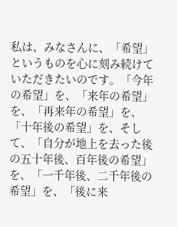私は、みなさんに、「希望」というものを心に刻み続けていただきたいのです。「今年の希望」を、「来年の希望」を、「再来年の希望」を、「十年後の希望」を、そして、「自分が地上を去った後の五十年後、百年後の希望」を、「一千年後、二千年後の希望」を、「後に来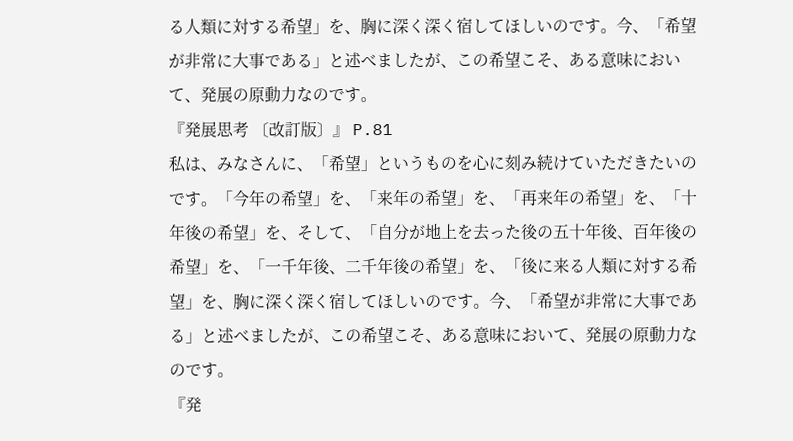る人類に対する希望」を、胸に深く深く宿してほしいのです。今、「希望が非常に大事である」と述べましたが、この希望こそ、ある意味において、発展の原動力なのです。
『発展思考 〔改訂版〕』 P.81
私は、みなさんに、「希望」というものを心に刻み続けていただきたいのです。「今年の希望」を、「来年の希望」を、「再来年の希望」を、「十年後の希望」を、そして、「自分が地上を去った後の五十年後、百年後の希望」を、「一千年後、二千年後の希望」を、「後に来る人類に対する希望」を、胸に深く深く宿してほしいのです。今、「希望が非常に大事である」と述べましたが、この希望こそ、ある意味において、発展の原動力なのです。
『発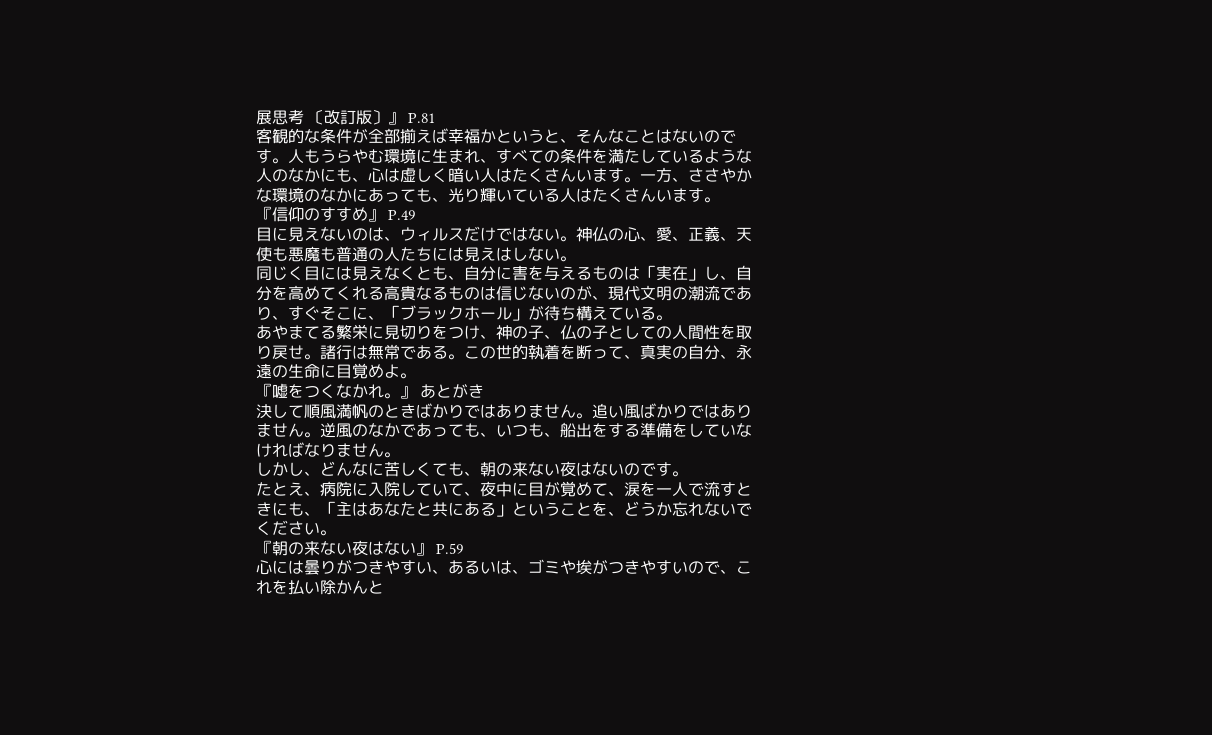展思考 〔改訂版〕』 P.81
客観的な条件が全部揃えば幸福かというと、そんなことはないのです。人もうらやむ環境に生まれ、すべての条件を満たしているような人のなかにも、心は虚しく暗い人はたくさんいます。一方、ささやかな環境のなかにあっても、光り輝いている人はたくさんいます。
『信仰のすすめ』 P.49
目に見えないのは、ウィルスだけではない。神仏の心、愛、正義、天使も悪魔も普通の人たちには見えはしない。
同じく目には見えなくとも、自分に害を与えるものは「実在」し、自分を高めてくれる高貴なるものは信じないのが、現代文明の潮流であり、すぐそこに、「ブラックホール」が待ち構えている。
あやまてる繁栄に見切りをつけ、神の子、仏の子としての人間性を取り戻せ。諸行は無常である。この世的執着を断って、真実の自分、永遠の生命に目覚めよ。
『嘘をつくなかれ。』 あとがき
決して順風満帆のときばかりではありません。追い風ばかりではありません。逆風のなかであっても、いつも、船出をする準備をしていなければなりません。
しかし、どんなに苦しくても、朝の来ない夜はないのです。
たとえ、病院に入院していて、夜中に目が覚めて、涙を一人で流すときにも、「主はあなたと共にある」ということを、どうか忘れないでください。
『朝の来ない夜はない』 P.59
心には曇りがつきやすい、あるいは、ゴミや埃がつきやすいので、これを払い除かんと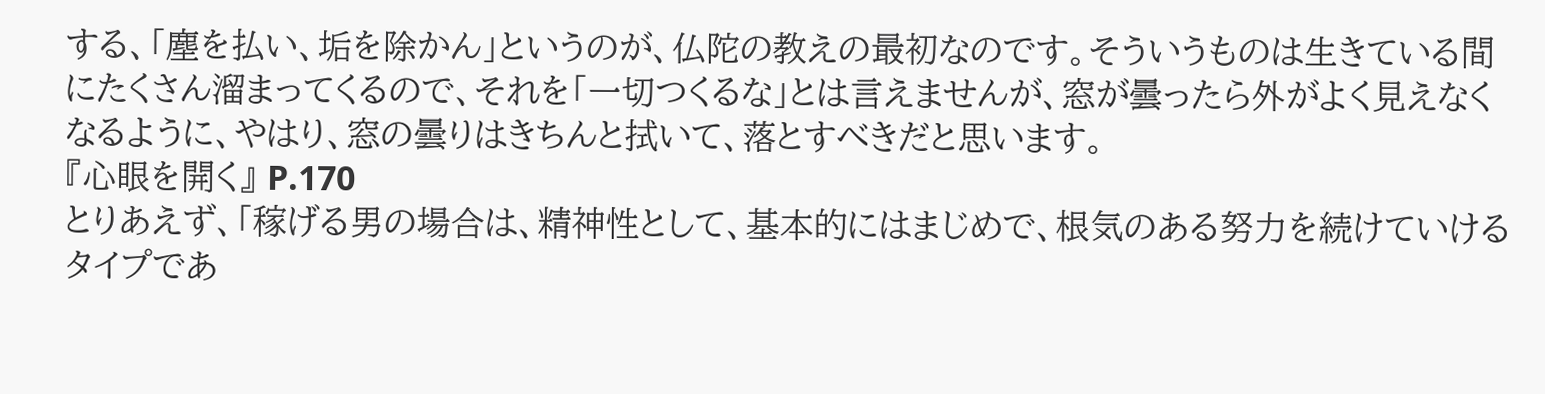する、「塵を払い、垢を除かん」というのが、仏陀の教えの最初なのです。そういうものは生きている間にたくさん溜まってくるので、それを「一切つくるな」とは言えませんが、窓が曇ったら外がよく見えなくなるように、やはり、窓の曇りはきちんと拭いて、落とすべきだと思います。
『心眼を開く』 P.170
とりあえず、「稼げる男の場合は、精神性として、基本的にはまじめで、根気のある努力を続けていけるタイプであ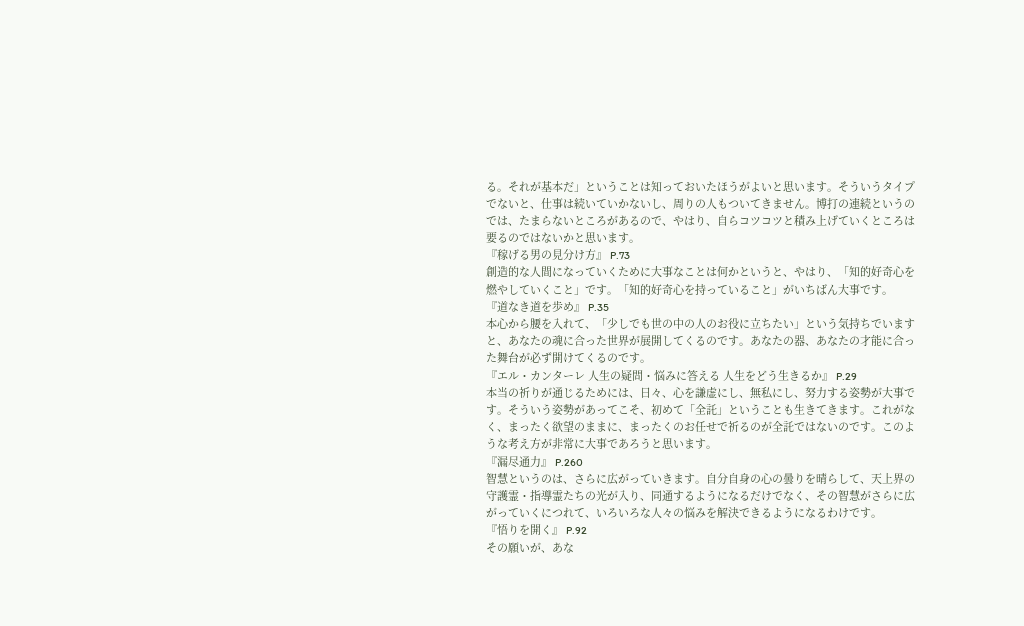る。それが基本だ」ということは知っておいたほうがよいと思います。そういうタイプでないと、仕事は続いていかないし、周りの人もついてきません。博打の連続というのでは、たまらないところがあるので、やはり、自らコツコツと積み上げていくところは要るのではないかと思います。
『稼げる男の見分け方』 P.73
創造的な人間になっていくために大事なことは何かというと、やはり、「知的好奇心を燃やしていくこと」です。「知的好奇心を持っていること」がいちばん大事です。
『道なき道を歩め』 P.35
本心から腰を入れて、「少しでも世の中の人のお役に立ちたい」という気持ちでいますと、あなたの魂に合った世界が展開してくるのです。あなたの器、あなたの才能に合った舞台が必ず開けてくるのです。
『エル・カンターレ 人生の疑問・悩みに答える 人生をどう生きるか』 P.29
本当の祈りが通じるためには、日々、心を謙虚にし、無私にし、努力する姿勢が大事です。そういう姿勢があってこそ、初めて「全託」ということも生きてきます。これがなく、まったく欲望のままに、まったくのお任せで祈るのが全託ではないのです。このような考え方が非常に大事であろうと思います。
『漏尽通力』 P.260
智慧というのは、さらに広がっていきます。自分自身の心の曇りを晴らして、天上界の守護霊・指導霊たちの光が入り、同通するようになるだけでなく、その智慧がさらに広がっていくにつれて、いろいろな人々の悩みを解決できるようになるわけです。
『悟りを開く』 P.92
その願いが、あな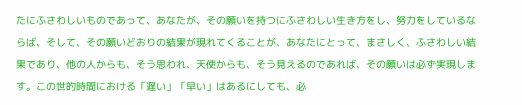たにふさわしいものであって、あなたが、その願いを持つにふさわしい生き方をし、努力をしているならば、そして、その願いどおりの結果が現れてくることが、あなたにとって、まさしく、ふさわしい結果であり、他の人からも、そう思われ、天使からも、そう見えるのであれば、その願いは必ず実現します。この世的時間における「遅い」「早い」はあるにしても、必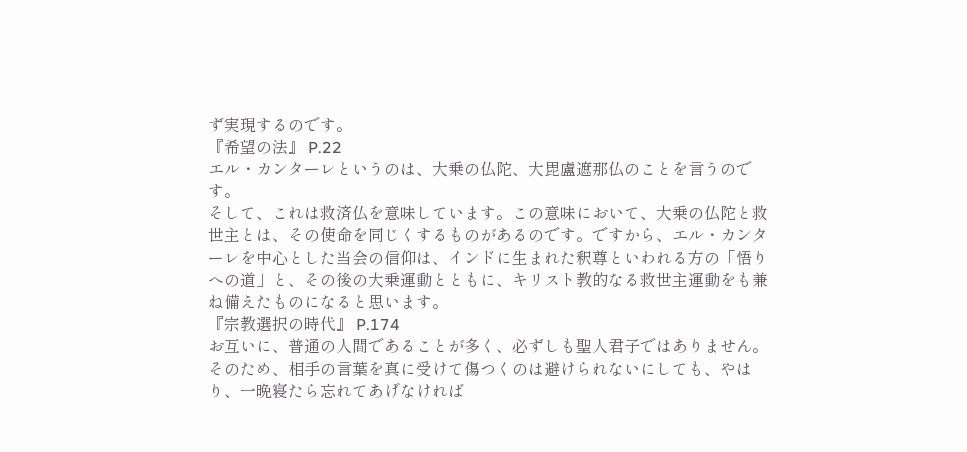ず実現するのです。
『希望の法』 P.22
エル・カンターレというのは、大乗の仏陀、大毘盧遮那仏のことを言うのです。
そして、これは救済仏を意味しています。この意味において、大乗の仏陀と救世主とは、その使命を同じくするものがあるのです。ですから、エル・カンターレを中心とした当会の信仰は、インドに生まれた釈尊といわれる方の「悟りへの道」と、その後の大乗運動とともに、キリスト教的なる救世主運動をも兼ね備えたものになると思います。
『宗教選択の時代』 P.174
お互いに、普通の人間であることが多く、必ずしも聖人君子ではありません。そのため、相手の言葉を真に受けて傷つくのは避けられないにしても、やはり、一晩寝たら忘れてあげなければ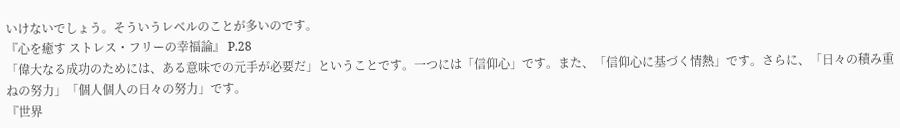いけないでしょう。そういうレベルのことが多いのです。
『心を癒す ストレス・フリーの幸福論』 P.28
「偉大なる成功のためには、ある意味での元手が必要だ」ということです。一つには「信仰心」です。また、「信仰心に基づく情熱」です。さらに、「日々の積み重ねの努力」「個人個人の日々の努力」です。
『世界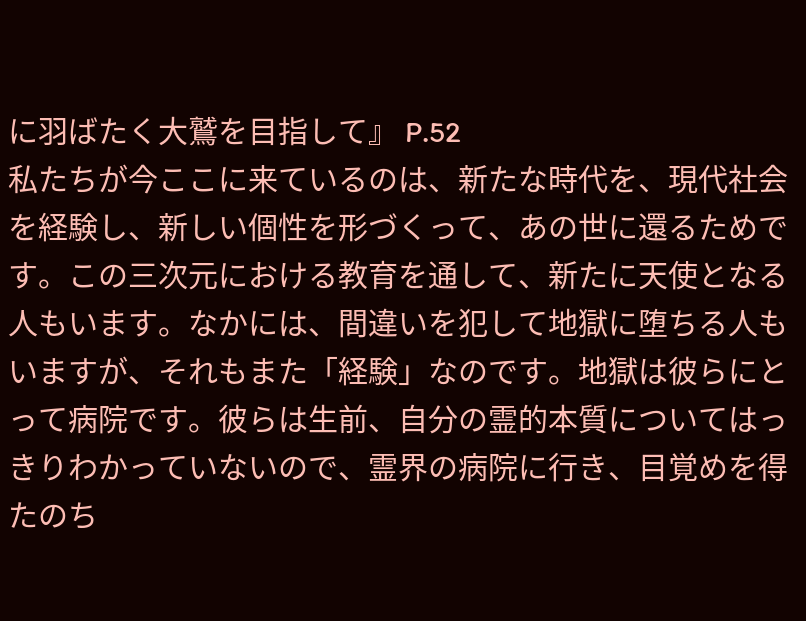に羽ばたく大鷲を目指して』 P.52
私たちが今ここに来ているのは、新たな時代を、現代社会を経験し、新しい個性を形づくって、あの世に還るためです。この三次元における教育を通して、新たに天使となる人もいます。なかには、間違いを犯して地獄に堕ちる人もいますが、それもまた「経験」なのです。地獄は彼らにとって病院です。彼らは生前、自分の霊的本質についてはっきりわかっていないので、霊界の病院に行き、目覚めを得たのち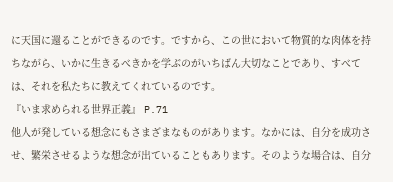に天国に還ることができるのです。ですから、この世において物質的な肉体を持ちながら、いかに生きるべきかを学ぶのがいちばん大切なことであり、すべては、それを私たちに教えてくれているのです。
『いま求められる世界正義』 P.71
他人が発している想念にもさまざまなものがあります。なかには、自分を成功させ、繁栄させるような想念が出ていることもあります。そのような場合は、自分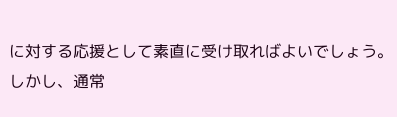に対する応援として素直に受け取ればよいでしょう。
しかし、通常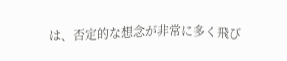は、否定的な想念が非常に多く飛び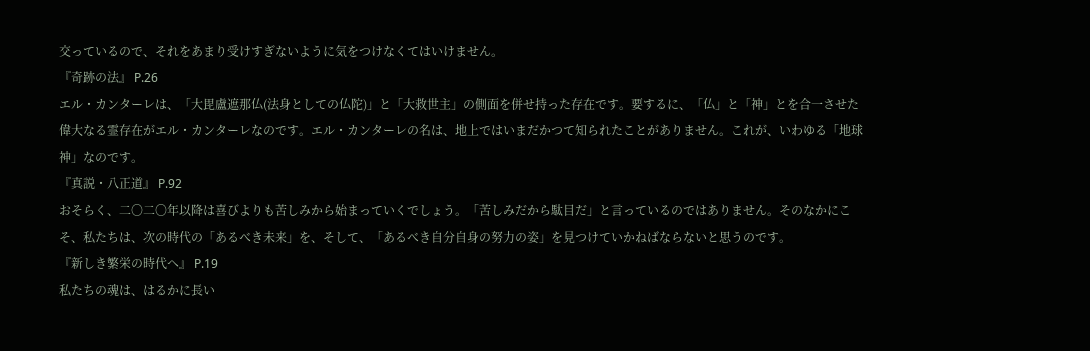交っているので、それをあまり受けすぎないように気をつけなくてはいけません。
『奇跡の法』 P.26
エル・カンターレは、「大毘盧遮那仏(法身としての仏陀)」と「大救世主」の側面を併せ持った存在です。要するに、「仏」と「神」とを合一させた偉大なる霊存在がエル・カンターレなのです。エル・カンターレの名は、地上ではいまだかつて知られたことがありません。これが、いわゆる「地球神」なのです。
『真説・八正道』 P.92
おそらく、二〇二〇年以降は喜びよりも苦しみから始まっていくでしょう。「苦しみだから駄目だ」と言っているのではありません。そのなかにこそ、私たちは、次の時代の「あるべき未来」を、そして、「あるべき自分自身の努力の姿」を見つけていかねばならないと思うのです。
『新しき繁栄の時代へ』 P.19
私たちの魂は、はるかに長い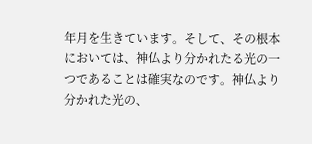年月を生きています。そして、その根本においては、神仏より分かれたる光の一つであることは確実なのです。神仏より分かれた光の、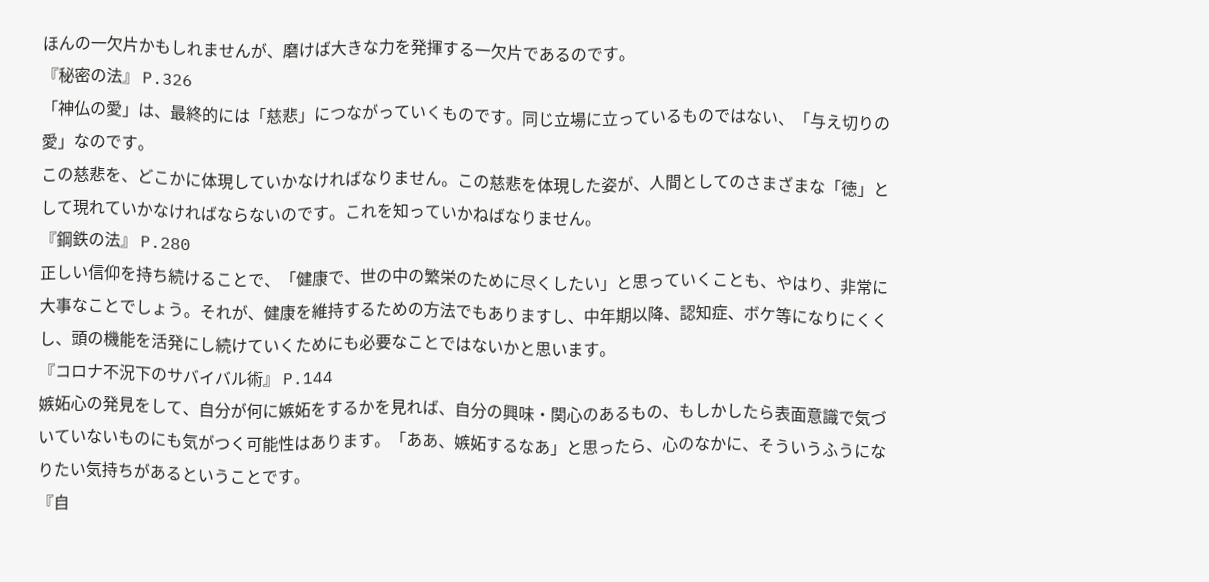ほんの一欠片かもしれませんが、磨けば大きな力を発揮する一欠片であるのです。
『秘密の法』 P.326
「神仏の愛」は、最終的には「慈悲」につながっていくものです。同じ立場に立っているものではない、「与え切りの愛」なのです。
この慈悲を、どこかに体現していかなければなりません。この慈悲を体現した姿が、人間としてのさまざまな「徳」として現れていかなければならないのです。これを知っていかねばなりません。
『鋼鉄の法』 P.280
正しい信仰を持ち続けることで、「健康で、世の中の繁栄のために尽くしたい」と思っていくことも、やはり、非常に大事なことでしょう。それが、健康を維持するための方法でもありますし、中年期以降、認知症、ボケ等になりにくくし、頭の機能を活発にし続けていくためにも必要なことではないかと思います。
『コロナ不況下のサバイバル術』 P.144
嫉妬心の発見をして、自分が何に嫉妬をするかを見れば、自分の興味・関心のあるもの、もしかしたら表面意識で気づいていないものにも気がつく可能性はあります。「ああ、嫉妬するなあ」と思ったら、心のなかに、そういうふうになりたい気持ちがあるということです。
『自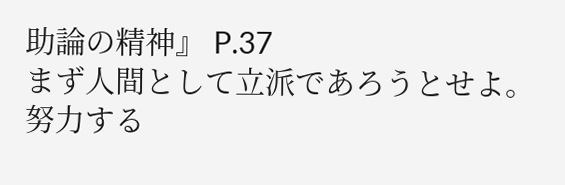助論の精神』 P.37
まず人間として立派であろうとせよ。
努力する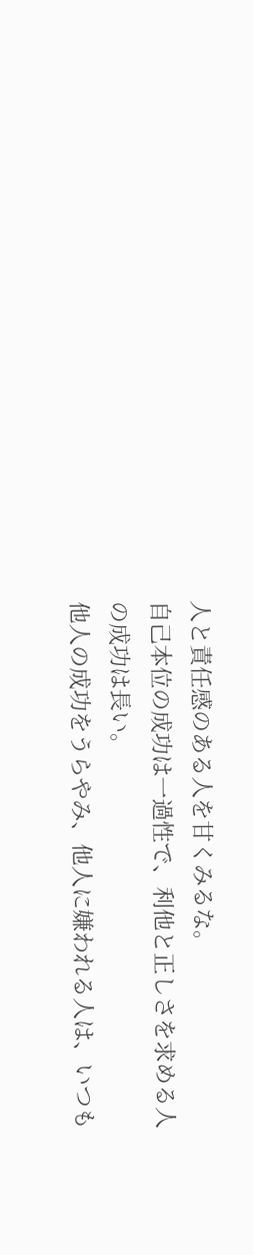人と責任感のある人を甘くみるな。
自己本位の成功は一過性で、利他と正しさを求める人の成功は長い。
他人の成功をうらやみ、他人に嫌われる人は、いつも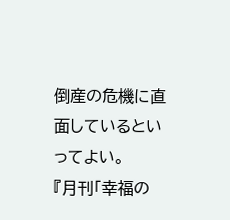倒産の危機に直面しているといってよい。
『月刊「幸福の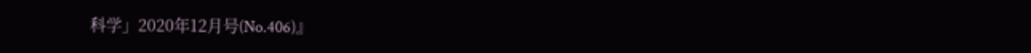科学」2020年12月号(No.406)』